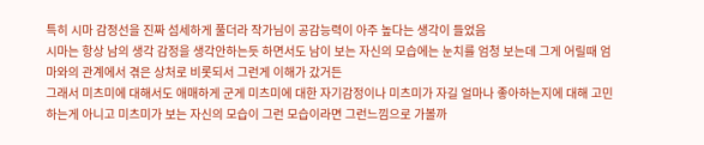특히 시마 감정선을 진짜 섬세하게 풀더라 작가님이 공감능력이 아주 높다는 생각이 들었음
시마는 항상 남의 생각 감정을 생각안하는듯 하면서도 남이 보는 자신의 모습에는 눈치를 엄청 보는데 그게 어릴때 엄마와의 관계에서 겪은 상처로 비롯되서 그런게 이해가 갔거든
그래서 미츠미에 대해서도 애매하게 군게 미츠미에 대한 자기감정이나 미츠미가 자길 얼마나 좋아하는지에 대해 고민하는게 아니고 미츠미가 보는 자신의 모습이 그런 모습이라면 그런느낌으로 가볼까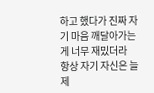하고 했다가 진짜 자기 마음 깨달아가는게 너무 재밌더라
항상 자기 자신은 늘 제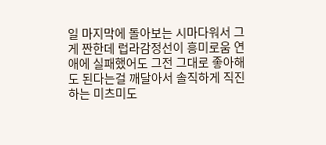일 마지막에 돌아보는 시마다워서 그게 짠한데 럽라감정선이 흥미로움 연애에 실패했어도 그전 그대로 좋아해도 된다는걸 깨달아서 솔직하게 직진하는 미츠미도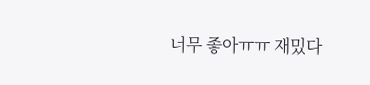너무 좋아ㅠㅠ 재밌다